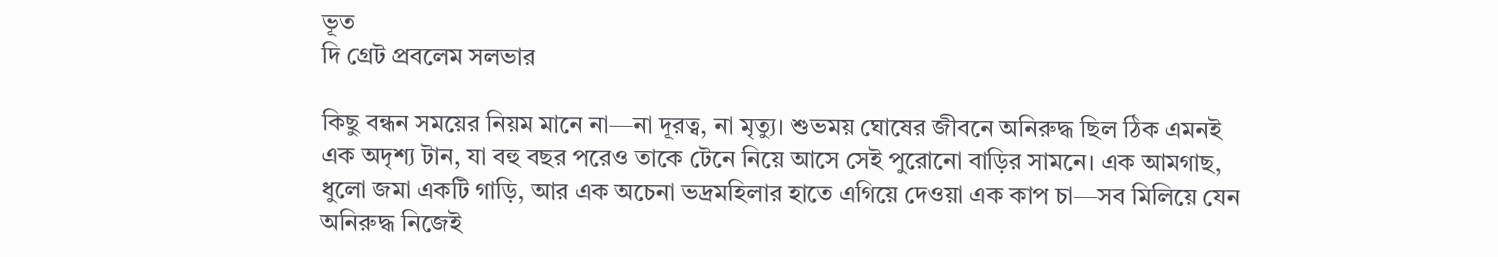ভূত
দি গ্রেট প্রবলেম সলভার

কিছু বন্ধন সময়ের নিয়ম মানে না—না দূরত্ব, না মৃত্যু। শুভময় ঘোষের জীবনে অনিরুদ্ধ ছিল ঠিক এমনই এক অদৃশ্য টান, যা বহু বছর পরেও তাকে টেনে নিয়ে আসে সেই পুরোনো বাড়ির সামনে। এক আমগাছ, ধুলো জমা একটি গাড়ি, আর এক অচেনা ভদ্রমহিলার হাতে এগিয়ে দেওয়া এক কাপ চা—সব মিলিয়ে যেন অনিরুদ্ধ নিজেই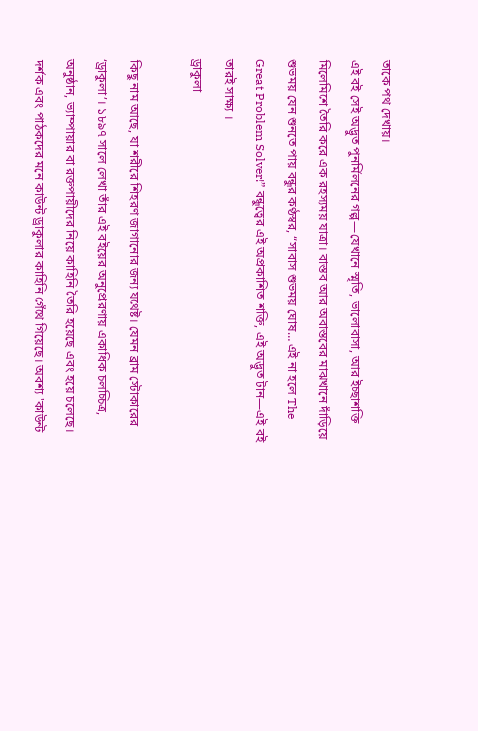তাকে পথ দেখায়।
এই বই সেই অদ্ভুত পুনর্মিলনের গল্প—যেখানে স্মৃতি, ভালোবাসা, আর ইচ্ছাশক্তি মিলেমিশে তৈরি করে এক রহস্যময় যাত্রা। বাস্তব আর অবাস্তবের মাঝখানে দাঁড়িয়ে শুভময় যেন শুনতে পায় বন্ধুর কণ্ঠস্বর, “সাবাস শুভময় ঘোষ… এই না হলে The Great Problem Solver!” বন্ধুত্বের এই অপ্রকাশিত শক্তি, এই অদ্ভুত টান—এই বই তারই সাক্ষ্য ।
ড্রাকুলা

কিছু নাম আছে, যা শরীরে শিহরণ জাগানোর জন্য যথেষ্ট। যেমন ব্রাম স্টোকারের ‘ড্রাকুলা’। ১৮৯৭ সালে লেখা তাঁর এই বইয়ের অনুপ্রেরণায় একাধিক চলচ্চিত্র, অনুষ্ঠান, ভ্যাম্পায়ার বা রক্তপায়ীদের নিয়ে কাহিনি তৈরি হয়েছে এবং হয়ে চলেছে। দর্শক এবং পাঠকদের মনে কাউন্ট ড্রাকুলার কাহিনি গেঁথে গিয়েছে। অবশ্য 'কাউন্ট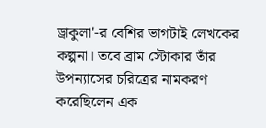ড্রাকুলা'-র বেশির ভাগটাই লেখকের কল্পনা। তবে ব্রাম স্টোকার তাঁর উপন্যাসের চরিত্রের নামকরণ করেছিলেন এক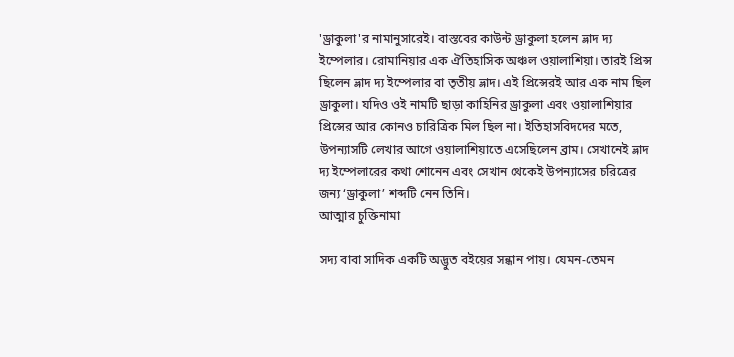'ড্রাকুলা'র নামানুসারেই। বাস্তবের কাউন্ট ড্রাকুলা হলেন ভ্লাদ দ্য ইম্পেলার। রোমানিয়ার এক ঐতিহাসিক অঞ্চল ওয়ালাশিয়া। তারই প্রিন্স ছিলেন ভ্লাদ দ্য ইম্পেলার বা তৃতীয় ভ্লাদ। এই প্রিন্সেরই আর এক নাম ছিল ড্রাকুলা। যদিও ওই নামটি ছাড়া কাহিনির ড্রাকুলা এবং ওয়ালাশিয়ার প্রিন্সের আর কোনও চারিত্রিক মিল ছিল না। ইতিহাসবিদদের মতে, উপন্যাসটি লেখার আগে ওয়ালাশিয়াতে এসেছিলেন ব্রাম। সেখানেই ভ্লাদ দ্য ইম্পেলারের কথা শোনেন এবং সেখান থেকেই উপন্যাসের চরিত্রের জন্য ‘ড্রাকুলা’ শব্দটি নেন তিনি।
আত্মার চুক্তিনামা

সদ্য বাবা সাদিক একটি অদ্ভুত বইয়ের সন্ধান পায়। যেমন-তেমন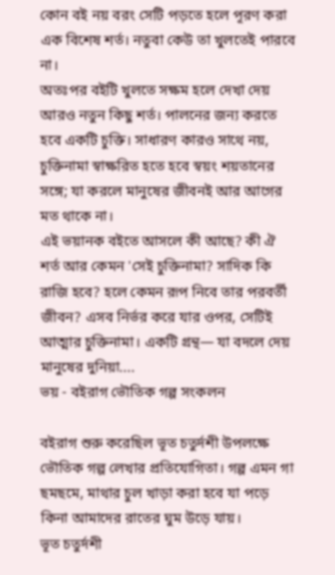কোন বই নয় বরং সেটি পড়তে হলে পূরণ করা এক বিশেষ শর্ত। নতুবা কেউ তা খুলতেই পারবে না।
অতঃপর বইটি খুলতে সক্ষম হলে দেখা দেয় আরও নতুন কিছু শর্ত। পালনের জন্য করতে হবে একটি চুক্তি। সাধারণ কারও সাথে নয়, চুক্তিনামা স্বাক্ষরিত হতে হবে স্বয়ং শয়তানের সঙ্গে; যা করলে মানুষের জীবনই আর আগের মত থাকে না।
এই ভয়ানক বইতে আসলে কী আছে? কী ঐ শর্ত আর কেমন 'সেই চুক্তিনামা? সাদিক কি রাজি হবে? হলে কেমন রূপ নিবে তার পরবর্তী জীবন? এসব নির্ভর করে যার ওপর, সেটিই আত্মার চুক্তিনামা। একটি গ্রন্থ— যা বদলে দেয় মানুষের দুনিয়া....
ভয় - বইরাগ ভৌতিক গল্প সংকলন

বইরাগ শুরু করেছিল ভূত চতুর্দশী উপলক্ষে ভৌতিক গল্প লেখার প্রতিযোগিতা। গল্প এমন গা ছমছমে, মাথার চুল খাড়া করা হবে যা পড়ে কিনা আমাদের রাতের ঘুম উড়ে যায়।
ভূত চতুর্দশী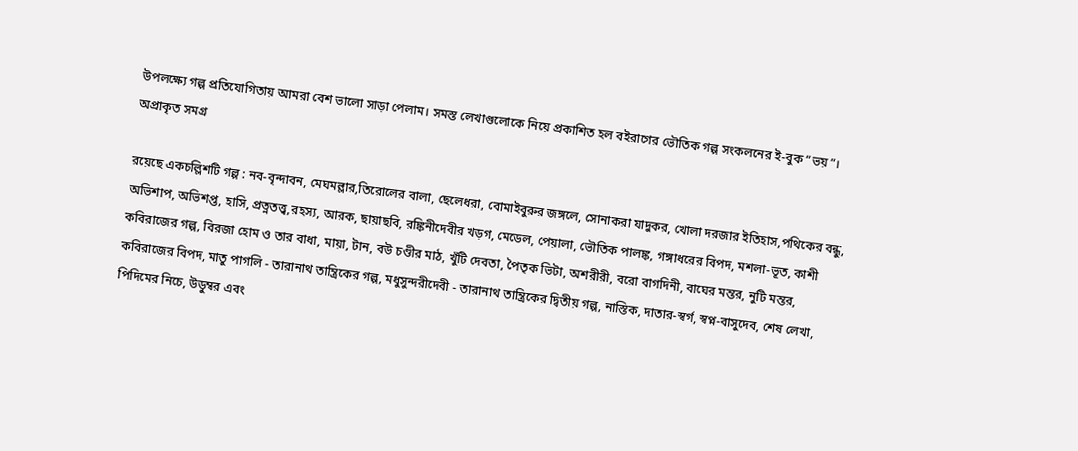উপলক্ষ্যে গল্প প্রতিযোগিতায় আমরা বেশ ভালো সাড়া পেলাম। সমস্ত লেখাগুলোকে নিয়ে প্রকাশিত হল বইরাগের ভৌতিক গল্প সংকলনের ই-বুক “ভয়”।
অপ্রাকৃত সমগ্র

রয়েছে একচল্লিশটি গল্প : নব-বৃন্দাবন, মেঘমল্লার,তিরোলের বালা, ছেলেধরা, বোমাইবুরুর জঙ্গলে, সোনাকরা যাদুকর, খোলা দরজার ইতিহাস,পথিকের বন্ধু, অভিশাপ, অভিশপ্ত, হাসি, প্রত্নতত্ত্ব,রহস্য, আরক, ছায়াছবি, রঙ্কিনীদেবীর খড়গ, মেডেল, পেয়ালা, ভৌতিক পালঙ্ক, গঙ্গাধরের বিপদ, মশলা-ভূত, কাশী কবিরাজের গল্প, বিরজা হোম ও তার বাধা, মায়া, টান, বউ চণ্ডীর মাঠ, খুঁটি দেবতা, পৈতৃক ভিটা, অশরীরী, বরো বাগদিনী, বাঘের মন্তর, নুটি মন্তর, কবিরাজের বিপদ, মাতু পাগলি - তারানাথ তান্ত্রিকের গল্প, মধুসুন্দরীদেবী - তারানাথ তান্ত্রিকের দ্বিতীয় গল্প, নাস্তিক, দাতার-স্বর্গ, স্বপ্ন-বাসুদেব, শেষ লেখা, পিদিমের নিচে, উডুম্বর এবং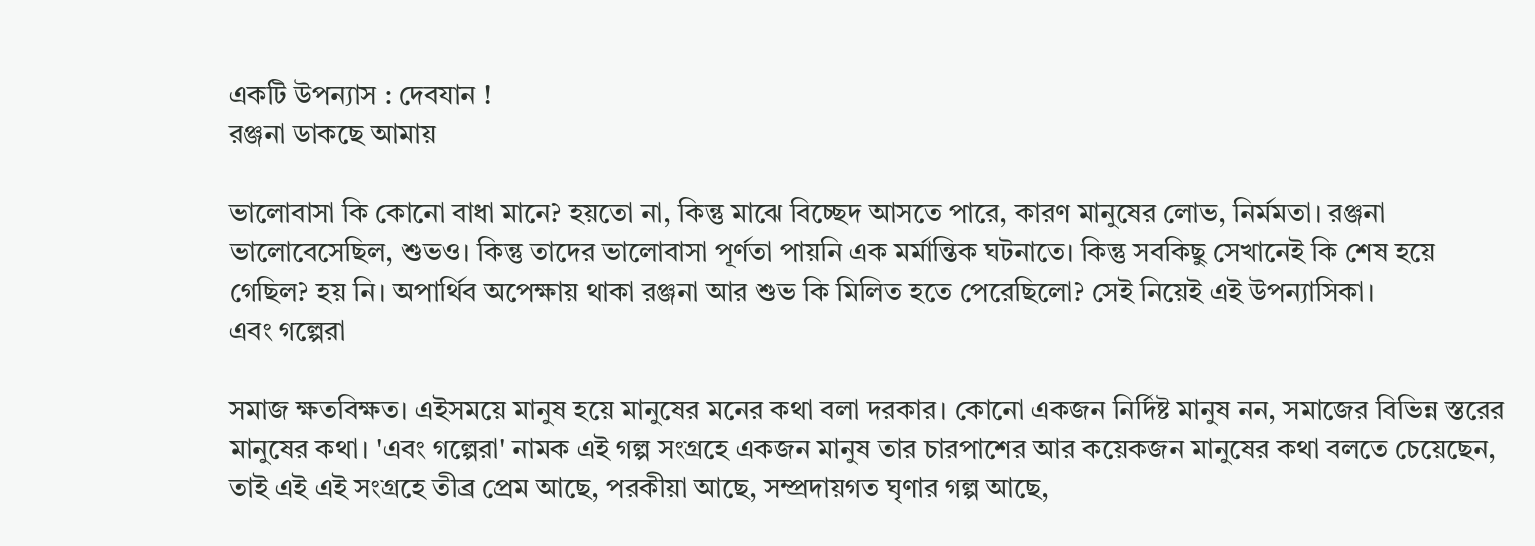একটি উপন্যাস : দেবযান !
রঞ্জনা ডাকছে আমায়

ভালোবাসা কি কোনো বাধা মানে? হয়তো না, কিন্তু মাঝে বিচ্ছেদ আসতে পারে, কারণ মানুষের লোভ, নির্মমতা। রঞ্জনা ভালোবেসেছিল, শুভও। কিন্তু তাদের ভালোবাসা পূর্ণতা পায়নি এক মর্মান্তিক ঘটনাতে। কিন্তু সবকিছু সেখানেই কি শেষ হয়ে গেছিল? হয় নি। অপার্থিব অপেক্ষায় থাকা রঞ্জনা আর শুভ কি মিলিত হতে পেরেছিলো? সেই নিয়েই এই উপন্যাসিকা।
এবং গল্পেরা

সমাজ ক্ষতবিক্ষত। এইসময়ে মানুষ হয়ে মানুষের মনের কথা বলা দরকার। কোনো একজন নির্দিষ্ট মানুষ নন, সমাজের বিভিন্ন স্তরের মানুষের কথা। 'এবং গল্পেরা' নামক এই গল্প সংগ্রহে একজন মানুষ তার চারপাশের আর কয়েকজন মানুষের কথা বলতে চেয়েছেন, তাই এই এই সংগ্রহে তীব্র প্রেম আছে, পরকীয়া আছে, সম্প্রদায়গত ঘৃণার গল্প আছে,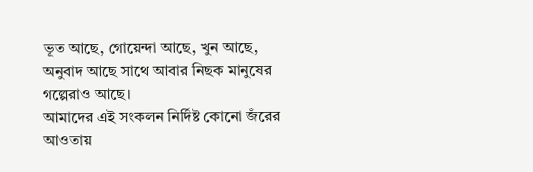ভূত আছে, গোয়েন্দা আছে, খুন আছে, অনুবাদ আছে সাথে আবার নিছক মানুষের গল্পেরাও আছে।
আমাদের এই সংকলন নির্দিষ্ট কোনো জঁরের আওতায়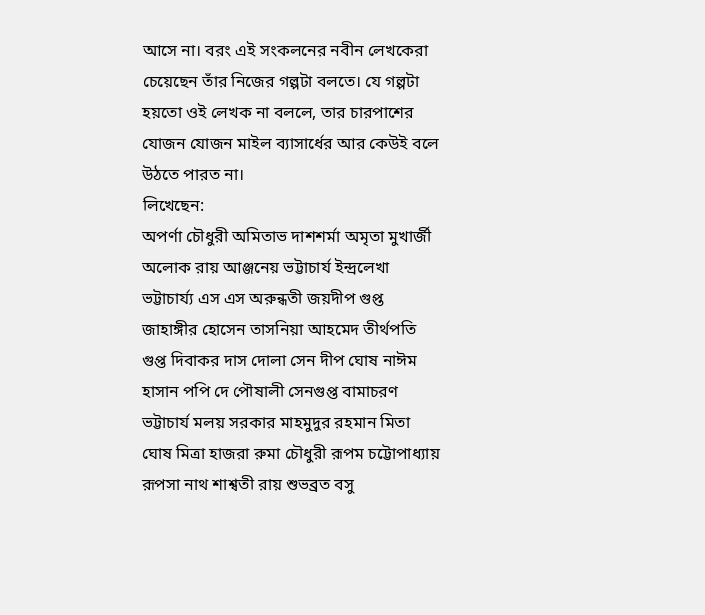আসে না। বরং এই সংকলনের নবীন লেখকেরা চেয়েছেন তাঁর নিজের গল্পটা বলতে। যে গল্পটা হয়তো ওই লেখক না বললে, তার চারপাশের যোজন যোজন মাইল ব্যাসার্ধের আর কেউই বলে উঠতে পারত না।
লিখেছেন:
অপর্ণা চৌধুরী অমিতাভ দাশশর্মা অমৃতা মুখার্জী অলোক রায় আঞ্জনেয় ভট্টাচার্য ইন্দ্রলেখা ভট্টাচার্য্য এস এস অরুন্ধতী জয়দীপ গুপ্ত জাহাঙ্গীর হোসেন তাসনিয়া আহমেদ তীর্থপতি গুপ্ত দিবাকর দাস দোলা সেন দীপ ঘোষ নাঈম হাসান পপি দে পৌষালী সেনগুপ্ত বামাচরণ ভট্টাচার্য মলয় সরকার মাহমুদুর রহমান মিতা ঘোষ মিত্রা হাজরা রুমা চৌধুরী রূপম চট্টোপাধ্যায় রূপসা নাথ শাশ্বতী রায় শুভব্রত বসু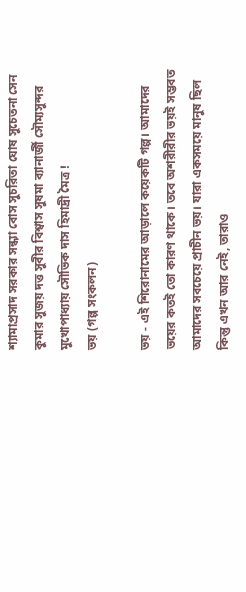শ্যামাপ্রসাদ সরকার সন্ধ্যা বোস সুচরিতা ঘোষ সুচেতনা সেন কুমার সুজয় দত্ত সুবীর বিশ্বাস সুষমা ব্যানার্জী সৌম্যসুন্দর মুখোপাধ্যায় সৌভিক দাস হিমাদ্রী মৈত্র !
ভয় (গল্প সংকলন)

ভয় - এই শিরোনামের আড়ালে কয়েকটি গল্প। আমাদের ভয়ের কতই তো কারণ থাকে। তবে অশরীরীর ভয়ই সম্ভবত আমাদের সবচেয়ে প্রাচীন ভয়। যারা একসময়ে মানুষ ছিল কিন্তু এখন আর নেই, তারাও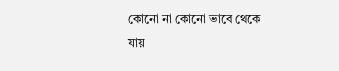কোনো না কোনো ভাবে থেকে যায়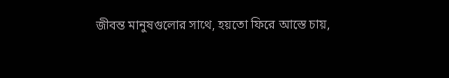জীবন্ত মানুষগুলোর সাথে, হয়তো ফিরে আস্তে চায়,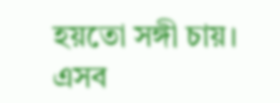হয়তো সঙ্গী চায়। এসব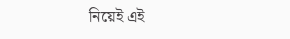নিয়েই এই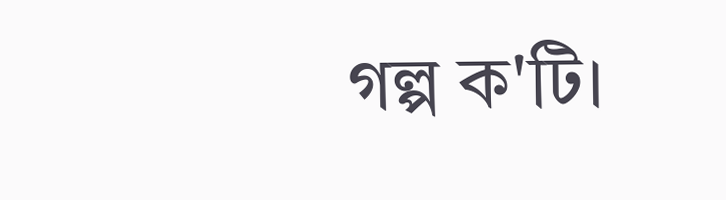গল্প ক'টি।